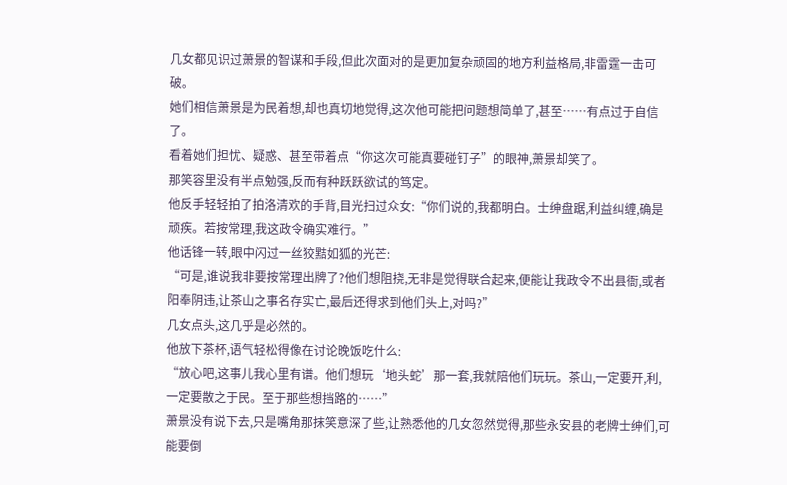几女都见识过萧景的智谋和手段,但此次面对的是更加复杂顽固的地方利益格局,非雷霆一击可破。
她们相信萧景是为民着想,却也真切地觉得,这次他可能把问题想简单了,甚至……有点过于自信了。
看着她们担忧、疑惑、甚至带着点“你这次可能真要碰钉子”的眼神,萧景却笑了。
那笑容里没有半点勉强,反而有种跃跃欲试的笃定。
他反手轻轻拍了拍洛清欢的手背,目光扫过众女:“你们说的,我都明白。士绅盘踞,利益纠缠,确是顽疾。若按常理,我这政令确实难行。”
他话锋一转,眼中闪过一丝狡黠如狐的光芒:
“可是,谁说我非要按常理出牌了?他们想阻挠,无非是觉得联合起来,便能让我政令不出县衙,或者阳奉阴违,让茶山之事名存实亡,最后还得求到他们头上,对吗?”
几女点头,这几乎是必然的。
他放下茶杯,语气轻松得像在讨论晚饭吃什么:
“放心吧,这事儿我心里有谱。他们想玩‘地头蛇’那一套,我就陪他们玩玩。茶山,一定要开,利,一定要散之于民。至于那些想挡路的……”
萧景没有说下去,只是嘴角那抹笑意深了些,让熟悉他的几女忽然觉得,那些永安县的老牌士绅们,可能要倒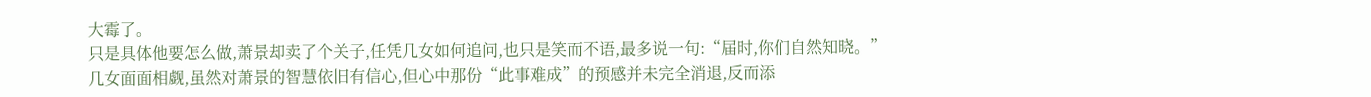大霉了。
只是具体他要怎么做,萧景却卖了个关子,任凭几女如何追问,也只是笑而不语,最多说一句:“届时,你们自然知晓。”
几女面面相觑,虽然对萧景的智慧依旧有信心,但心中那份“此事难成”的预感并未完全消退,反而添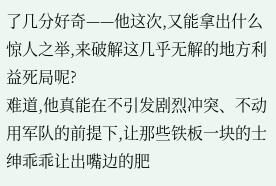了几分好奇——他这次,又能拿出什么惊人之举,来破解这几乎无解的地方利益死局呢?
难道,他真能在不引发剧烈冲突、不动用军队的前提下,让那些铁板一块的士绅乖乖让出嘴边的肥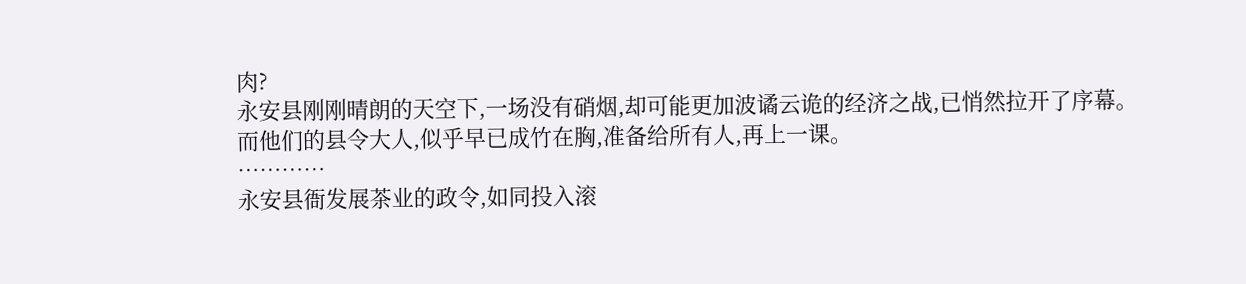肉?
永安县刚刚晴朗的天空下,一场没有硝烟,却可能更加波谲云诡的经济之战,已悄然拉开了序幕。
而他们的县令大人,似乎早已成竹在胸,准备给所有人,再上一课。
…………
永安县衙发展茶业的政令,如同投入滚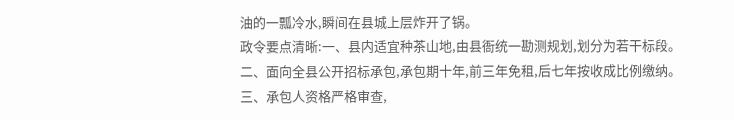油的一瓢冷水,瞬间在县城上层炸开了锅。
政令要点清晰:一、县内适宜种茶山地,由县衙统一勘测规划,划分为若干标段。
二、面向全县公开招标承包,承包期十年,前三年免租,后七年按收成比例缴纳。
三、承包人资格严格审查,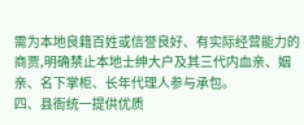需为本地良籍百姓或信誉良好、有实际经营能力的商贾,明确禁止本地士绅大户及其三代内血亲、姻亲、名下掌柜、长年代理人参与承包。
四、县衙统一提供优质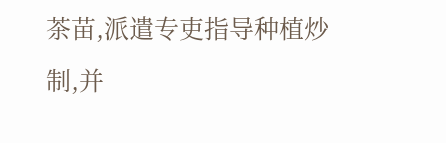茶苗,派遣专吏指导种植炒制,并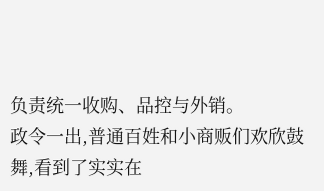负责统一收购、品控与外销。
政令一出,普通百姓和小商贩们欢欣鼓舞,看到了实实在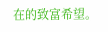在的致富希望。